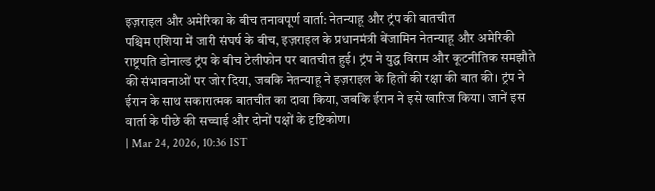इज़राइल और अमेरिका के बीच तनावपूर्ण वार्ता: नेतन्याहू और ट्रंप की बातचीत
पश्चिम एशिया में जारी संघर्ष के बीच, इज़राइल के प्रधानमंत्री बेंजामिन नेतन्याहू और अमेरिकी राष्ट्रपति डोनाल्ड ट्रंप के बीच टेलीफोन पर बातचीत हुई। ट्रंप ने युद्ध विराम और कूटनीतिक समझौते की संभावनाओं पर जोर दिया, जबकि नेतन्याहू ने इज़राइल के हितों की रक्षा की बात की। ट्रंप ने ईरान के साथ सकारात्मक बातचीत का दावा किया, जबकि ईरान ने इसे खारिज किया। जानें इस वार्ता के पीछे की सच्चाई और दोनों पक्षों के दृष्टिकोण।
| Mar 24, 2026, 10:36 IST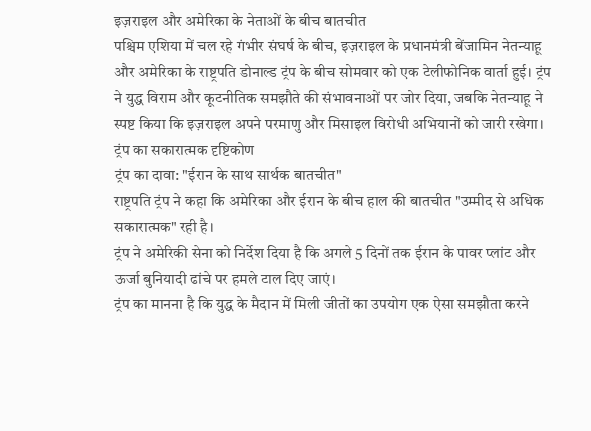इज़राइल और अमेरिका के नेताओं के बीच बातचीत
पश्चिम एशिया में चल रहे गंभीर संघर्ष के बीच, इज़राइल के प्रधानमंत्री बेंजामिन नेतन्याहू और अमेरिका के राष्ट्रपति डोनाल्ड ट्रंप के बीच सोमवार को एक टेलीफोनिक वार्ता हुई। ट्रंप ने युद्ध विराम और कूटनीतिक समझौते की संभावनाओं पर जोर दिया, जबकि नेतन्याहू ने स्पष्ट किया कि इज़राइल अपने परमाणु और मिसाइल विरोधी अभियानों को जारी रखेगा।
ट्रंप का सकारात्मक दृष्टिकोण
ट्रंप का दावा: "ईरान के साथ सार्थक बातचीत"
राष्ट्रपति ट्रंप ने कहा कि अमेरिका और ईरान के बीच हाल की बातचीत "उम्मीद से अधिक सकारात्मक" रही है।
ट्रंप ने अमेरिकी सेना को निर्देश दिया है कि अगले 5 दिनों तक ईरान के पावर प्लांट और ऊर्जा बुनियादी ढांचे पर हमले टाल दिए जाएं।
ट्रंप का मानना है कि युद्ध के मैदान में मिली जीतों का उपयोग एक ऐसा समझौता करने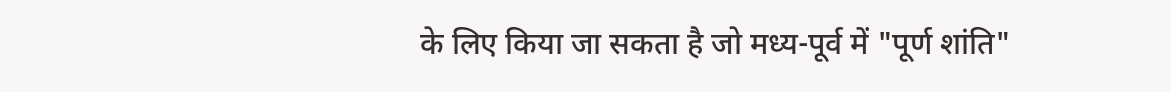के लिए किया जा सकता है जो मध्य-पूर्व में "पूर्ण शांति"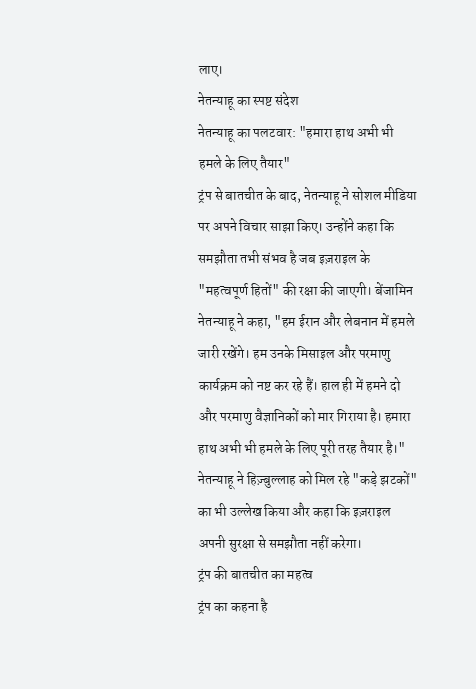लाए।
नेतन्याहू का स्पष्ट संदेश
नेतन्याहू का पलटवार: "हमारा हाथ अभी भी हमले के लिए तैयार"
ट्रंप से बातचीत के बाद, नेतन्याहू ने सोशल मीडिया पर अपने विचार साझा किए। उन्होंने कहा कि समझौता तभी संभव है जब इज़राइल के "महत्वपूर्ण हितों" की रक्षा की जाएगी। बेंजामिन नेतन्याहू ने कहा, "हम ईरान और लेबनान में हमले जारी रखेंगे। हम उनके मिसाइल और परमाणु कार्यक्रम को नष्ट कर रहे हैं। हाल ही में हमने दो और परमाणु वैज्ञानिकों को मार गिराया है। हमारा हाथ अभी भी हमले के लिए पूरी तरह तैयार है।" नेतन्याहू ने हिज़्बुल्लाह को मिल रहे "कड़े झटकों" का भी उल्लेख किया और कहा कि इज़राइल अपनी सुरक्षा से समझौता नहीं करेगा।
ट्रंप की बातचीत का महत्व
ट्रंप का कहना है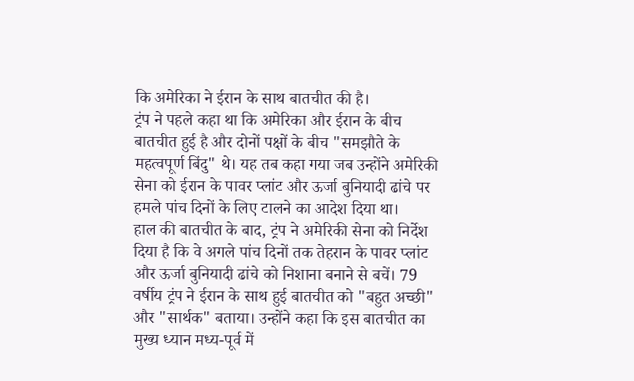कि अमेरिका ने ईरान के साथ बातचीत की है।
ट्रंप ने पहले कहा था कि अमेरिका और ईरान के बीच बातचीत हुई है और दोनों पक्षों के बीच "समझौते के महत्वपूर्ण बिंदु" थे। यह तब कहा गया जब उन्होंने अमेरिकी सेना को ईरान के पावर प्लांट और ऊर्जा बुनियादी ढांचे पर हमले पांच दिनों के लिए टालने का आदेश दिया था।
हाल की बातचीत के बाद, ट्रंप ने अमेरिकी सेना को निर्देश दिया है कि वे अगले पांच दिनों तक तेहरान के पावर प्लांट और ऊर्जा बुनियादी ढांचे को निशाना बनाने से बचें। 79 वर्षीय ट्रंप ने ईरान के साथ हुई बातचीत को "बहुत अच्छी" और "सार्थक" बताया। उन्होंने कहा कि इस बातचीत का मुख्य ध्यान मध्य-पूर्व में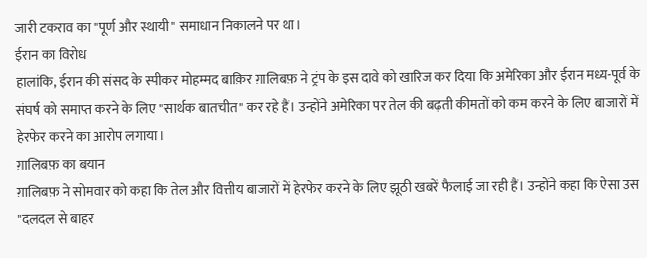जारी टकराव का "पूर्ण और स्थायी" समाधान निकालने पर था।
ईरान का विरोध
हालांकि, ईरान की संसद के स्पीकर मोहम्मद बाक़िर ग़ालिबफ़ ने ट्रंप के इस दावे को खारिज कर दिया कि अमेरिका और ईरान मध्य-पूर्व के संघर्ष को समाप्त करने के लिए "सार्थक बातचीत" कर रहे हैं। उन्होंने अमेरिका पर तेल की बढ़ती कीमतों को कम करने के लिए बाजारों में हेरफेर करने का आरोप लगाया।
ग़ालिबफ़ का बयान
ग़ालिबफ़ ने सोमवार को कहा कि तेल और वित्तीय बाजारों में हेरफेर करने के लिए झूठी खबरें फैलाई जा रही हैं। उन्होंने कहा कि ऐसा उस "दलदल से बाहर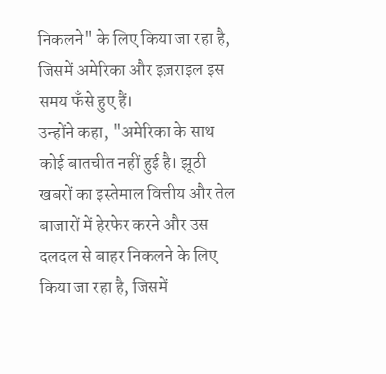निकलने" के लिए किया जा रहा है, जिसमें अमेरिका और इज़राइल इस समय फँसे हुए हैं।
उन्होंने कहा, "अमेरिका के साथ कोई बातचीत नहीं हुई है। झूठी खबरों का इस्तेमाल वित्तीय और तेल बाजारों में हेरफेर करने और उस दलदल से बाहर निकलने के लिए किया जा रहा है, जिसमें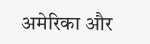अमेरिका और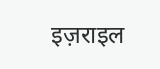इज़राइल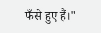फँसे हुए हैं।"